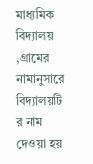মাধ্যমিক বিদ্যালয় ,গ্রামের নামানুসারে বিদ্যালয়টি র নাম দেওয়া হয়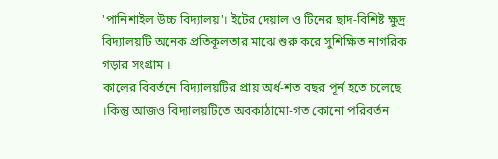'পানিশাইল উচ্চ বিদ্যালয়'। ইটের দেয়াল ও টিনের ছাদ-বিশিষ্ট ক্ষুদ্র বিদ্যালয়টি অনেক প্রতিকূলতার মাঝে শুরু করে সুশিক্ষিত নাগরিক গড়ার সংগ্রাম ।
কালের বিবর্তনে বিদ্যালয়টির প্রায় অর্ধ-শত বছর পূর্ন হতে চলেছে ।কিন্তু আজও বিদ্যালয়টিতে অবকাঠামো-গত কোনো পরিবর্তন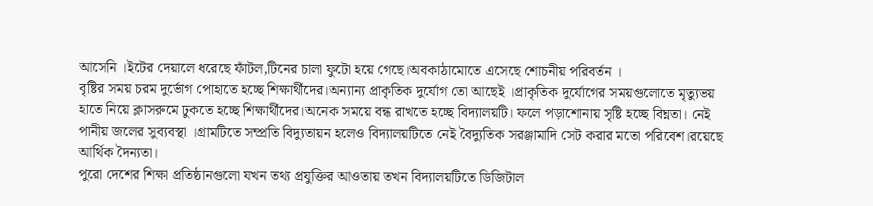আসেনি ।ইটের দেয়ালে ধরেছে ফাঁটল,টিনের চালা ফুটো হয়ে গেছে।অবকাঠামোতে এসেছে শোচনীয় পরিবর্তন ।
বৃষ্টির সময় চরম দুর্ভোগ পোহাতে হচ্ছে শিক্ষার্থীদের।অন্যান্য প্রাকৃতিক দুর্যোগ তো আছেই ।প্রাকৃতিক দুর্যোগের সময়গুলোতে মৃত্যুভয় হাতে নিয়ে ক্লাসরুমে ঢুকতে হচ্ছে শিক্ষার্থীদের।অনেক সময়ে বন্ধ রাখতে হচ্ছে বিদ্যালয়টি। ফলে পড়াশোনায় সৃষ্টি হচ্ছে বিঘ্নতা। নেই পানীয় জলের সুব্যবস্থা ।গ্রামটিতে সম্প্রতি বিদ্যুতায়ন হলেও বিদ্যালয়টিতে নেই বৈদ্যুতিক সরঞ্জামাদি সেট করার মতো পরিবেশ।রয়েছে আর্থিক দৈন্যতা।
পুরো দেশের শিক্ষা প্রতিষ্ঠানগুলো যখন তথ্য প্রযুক্তির আওতায় তখন বিদ্যালয়টিতে ডিজিটাল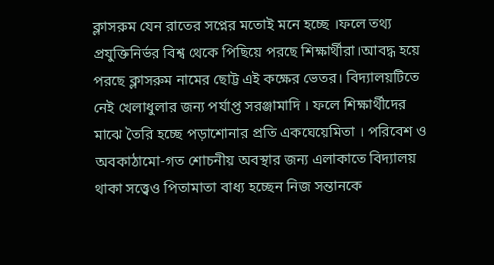ক্লাসরুম যেন রাতের সপ্নের মতোই মনে হচ্ছে ।ফলে তথ্য প্রযুক্তিনির্ভর বিশ্ব থেকে পিছিয়ে পরছে শিক্ষার্থীরা।আবদ্ধ হয়ে পরছে ক্লাসরুম নামের ছোট্ট এই কক্ষের ভেতর। বিদ্যালয়টিতে নেই খেলাধুলার জন্য পর্যাপ্ত সরঞ্জামাদি । ফলে শিক্ষার্থীদের মাঝে তৈরি হচ্ছে পড়াশোনার প্রতি একঘেয়েমিতা । পরিবেশ ও অবকাঠামো-গত শোচনীয় অবস্থার জন্য এলাকাতে বিদ্যালয় থাকা সত্ত্বেও পিতামাতা বাধ্য হচ্ছেন নিজ সন্তানকে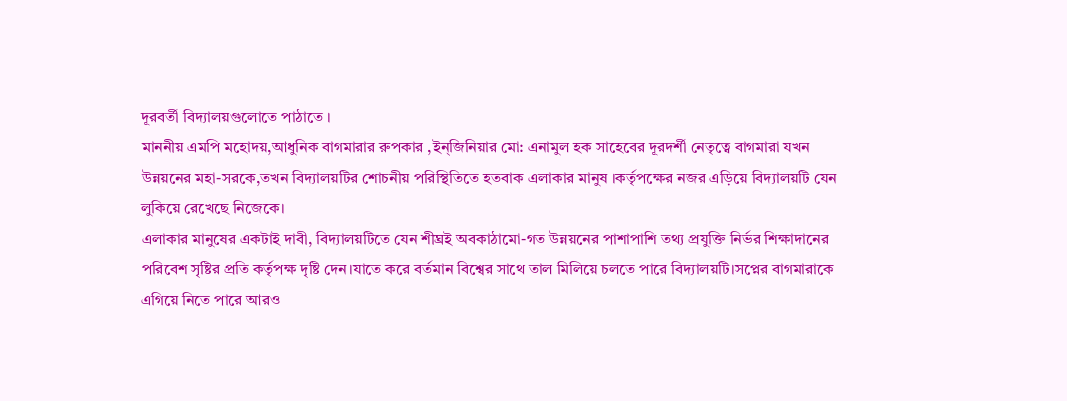দূরবর্তী বিদ্যালয়গুলোতে পাঠাতে ।
মাননীয় এমপি মহোদয়,আধুনিক বাগমারার রুপকার ,ইন্জিনিয়ার মো: এনামুল হক সাহেবের দূরদর্শী নেতৃত্বে বাগমারা যখন উন্নয়নের মহা-সরকে,তখন বিদ্যালয়টির শোচনীয় পরিস্থিতিতে হতবাক এলাকার মানুষ ।কর্তৃপক্ষের নজর এড়িয়ে বিদ্যালয়টি যেন লুকিয়ে রেখেছে নিজেকে।
এলাকার মানুষের একটাই দাবী, বিদ্যালয়টিতে যেন শীঘ্রই অবকাঠামো-গত উন্নয়নের পাশাপাশি তথ্য প্রযুক্তি নির্ভর শিক্ষাদানের পরিবেশ সৃষ্টির প্রতি কর্তৃপক্ষ দৃষ্টি দেন।যাতে করে বর্তমান বিশ্বের সাথে তাল মিলিয়ে চলতে পারে বিদ্যালয়টি।সপ্নের বাগমারাকে এগিয়ে নিতে পারে আরও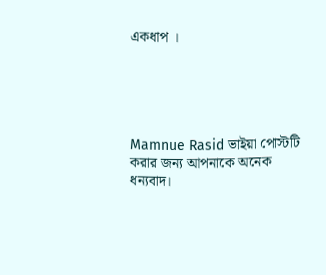একধাপ ।





Mamnue Rasid ভাইয়া পোস্টটি করার জন্য আপনাকে অনেক ধন্যবাদ।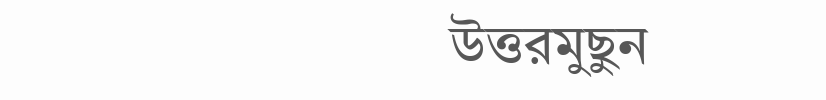উত্তরমুছুন